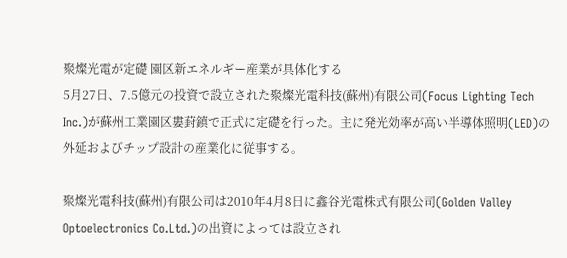聚燦光電が定礎 園区新エネルギー産業が具体化する
5月27日、7.5億元の投資で設立された聚燦光電科技(蘇州)有限公司(Focus Lighting Tech Inc.)が蘇州工業園区婁葑鎮で正式に定礎を行った。主に発光効率が高い半導体照明(LED)の外延およびチップ設計の産業化に従事する。

聚燦光電科技(蘇州)有限公司は2010年4月8日に鑫谷光電株式有限公司(Golden Valley Optoelectronics Co.Ltd.)の出資によっては設立され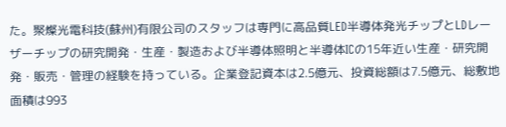た。聚燦光電科技(蘇州)有限公司のスタッフは専門に高品質LED半導体発光チップとLDレーザーチップの研究開発・生産・製造および半導体照明と半導体ICの15年近い生産・研究開発・販売・管理の経験を持っている。企業登記資本は2.5億元、投資総額は7.5億元、総敷地面積は993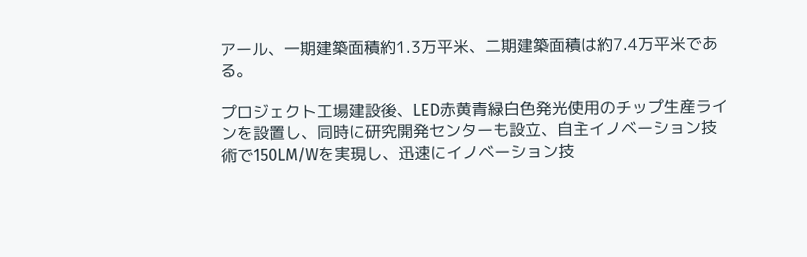アール、一期建築面積約1.3万平米、二期建築面積は約7.4万平米である。

プロジェクト工場建設後、LED赤黄青緑白色発光使用のチップ生産ラインを設置し、同時に研究開発センターも設立、自主イノベーション技術で150LM/Wを実現し、迅速にイノベーション技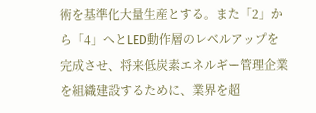術を基準化大量生産とする。また「2」から「4」へとLED動作層のレベルアップを完成させ、将来低炭素エネルギー管理企業を組織建設するために、業界を超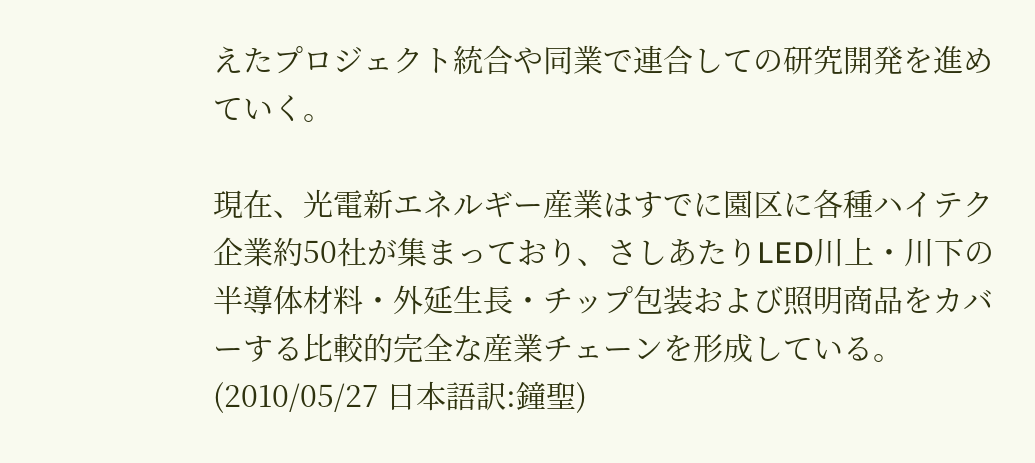えたプロジェクト統合や同業で連合しての研究開発を進めていく。

現在、光電新エネルギー産業はすでに園区に各種ハイテク企業約50社が集まっており、さしあたりLED川上・川下の半導体材料・外延生長・チップ包装および照明商品をカバーする比較的完全な産業チェーンを形成している。
(2010/05/27 日本語訳:鐘聖)